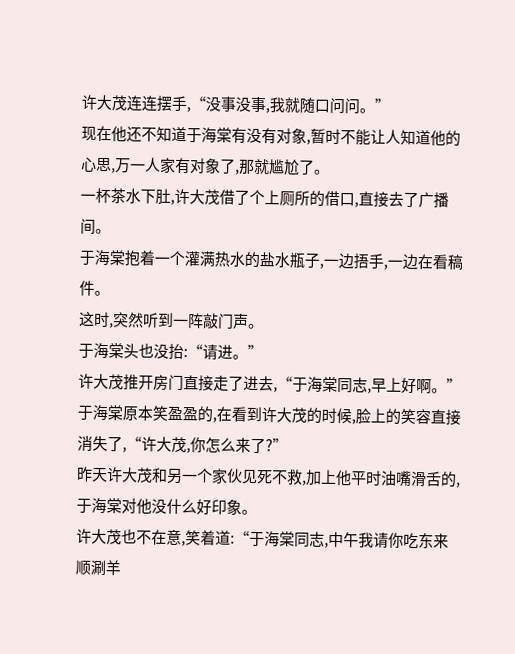许大茂连连摆手,“没事没事,我就随口问问。”
现在他还不知道于海棠有没有对象,暂时不能让人知道他的心思,万一人家有对象了,那就尴尬了。
一杯茶水下肚,许大茂借了个上厕所的借口,直接去了广播间。
于海棠抱着一个灌满热水的盐水瓶子,一边捂手,一边在看稿件。
这时,突然听到一阵敲门声。
于海棠头也没抬:“请进。”
许大茂推开房门直接走了进去,“于海棠同志,早上好啊。”
于海棠原本笑盈盈的,在看到许大茂的时候,脸上的笑容直接消失了,“许大茂,你怎么来了?”
昨天许大茂和另一个家伙见死不救,加上他平时油嘴滑舌的,于海棠对他没什么好印象。
许大茂也不在意,笑着道:“于海棠同志,中午我请你吃东来顺涮羊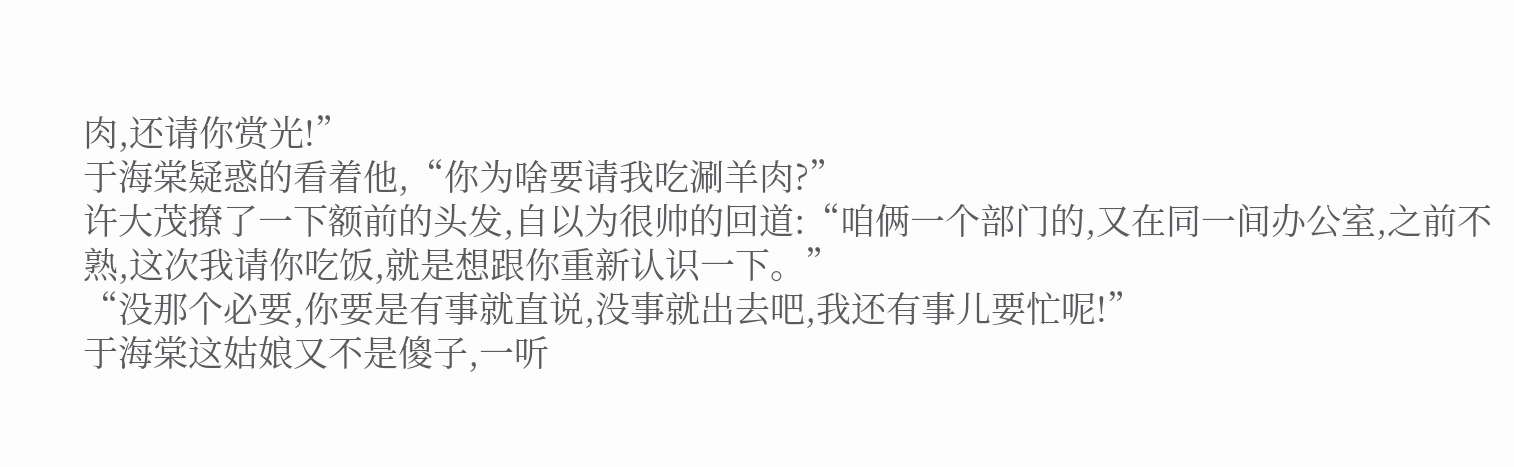肉,还请你赏光!”
于海棠疑惑的看着他,“你为啥要请我吃涮羊肉?”
许大茂撩了一下额前的头发,自以为很帅的回道:“咱俩一个部门的,又在同一间办公室,之前不熟,这次我请你吃饭,就是想跟你重新认识一下。”
“没那个必要,你要是有事就直说,没事就出去吧,我还有事儿要忙呢!”
于海棠这姑娘又不是傻子,一听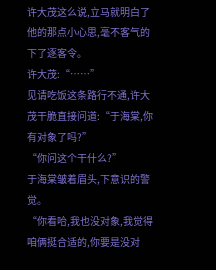许大茂这么说,立马就明白了他的那点小心思,毫不客气的下了逐客令。
许大茂:“……”
见请吃饭这条路行不通,许大茂干脆直接问道:“于海棠,你有对象了吗?”
“你问这个干什么?”
于海棠皱着眉头,下意识的警觉。
“你看哈,我也没对象,我觉得咱俩挺合适的,你要是没对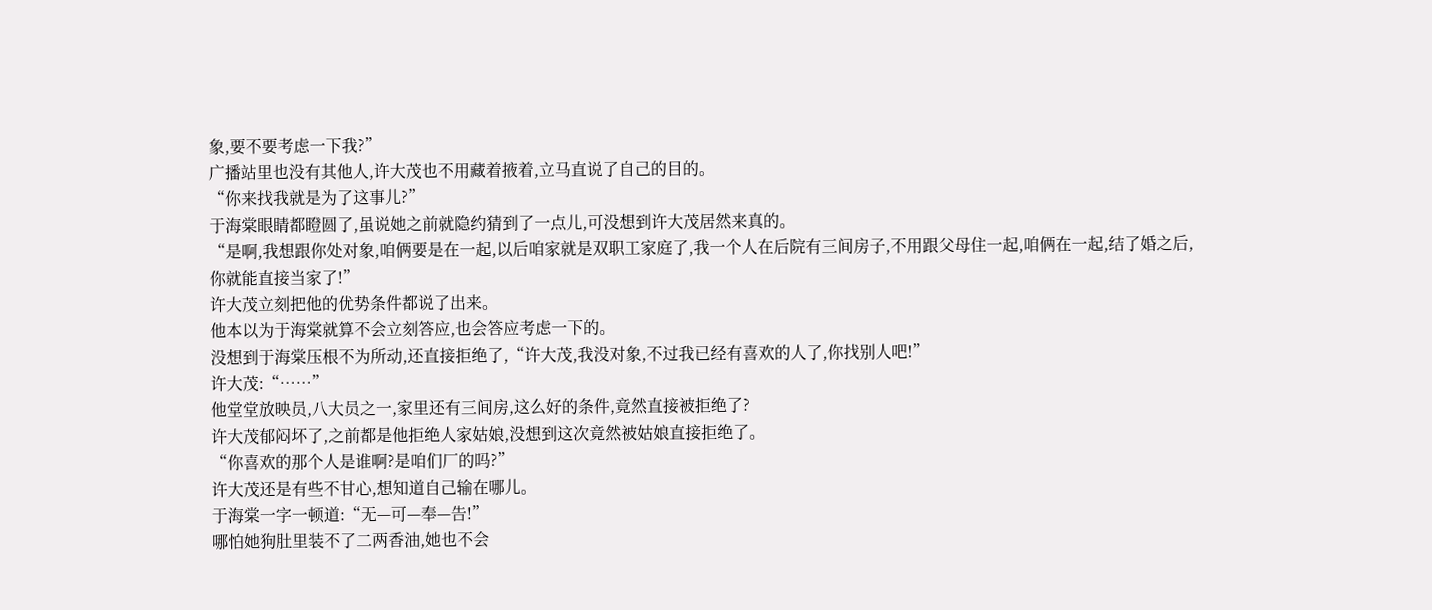象,要不要考虑一下我?”
广播站里也没有其他人,许大茂也不用藏着掖着,立马直说了自己的目的。
“你来找我就是为了这事儿?”
于海棠眼睛都瞪圆了,虽说她之前就隐约猜到了一点儿,可没想到许大茂居然来真的。
“是啊,我想跟你处对象,咱俩要是在一起,以后咱家就是双职工家庭了,我一个人在后院有三间房子,不用跟父母住一起,咱俩在一起,结了婚之后,你就能直接当家了!”
许大茂立刻把他的优势条件都说了出来。
他本以为于海棠就算不会立刻答应,也会答应考虑一下的。
没想到于海棠压根不为所动,还直接拒绝了,“许大茂,我没对象,不过我已经有喜欢的人了,你找别人吧!”
许大茂:“……”
他堂堂放映员,八大员之一,家里还有三间房,这么好的条件,竟然直接被拒绝了?
许大茂郁闷坏了,之前都是他拒绝人家姑娘,没想到这次竟然被姑娘直接拒绝了。
“你喜欢的那个人是谁啊?是咱们厂的吗?”
许大茂还是有些不甘心,想知道自己输在哪儿。
于海棠一字一顿道:“无—可—奉—告!”
哪怕她狗肚里装不了二两香油,她也不会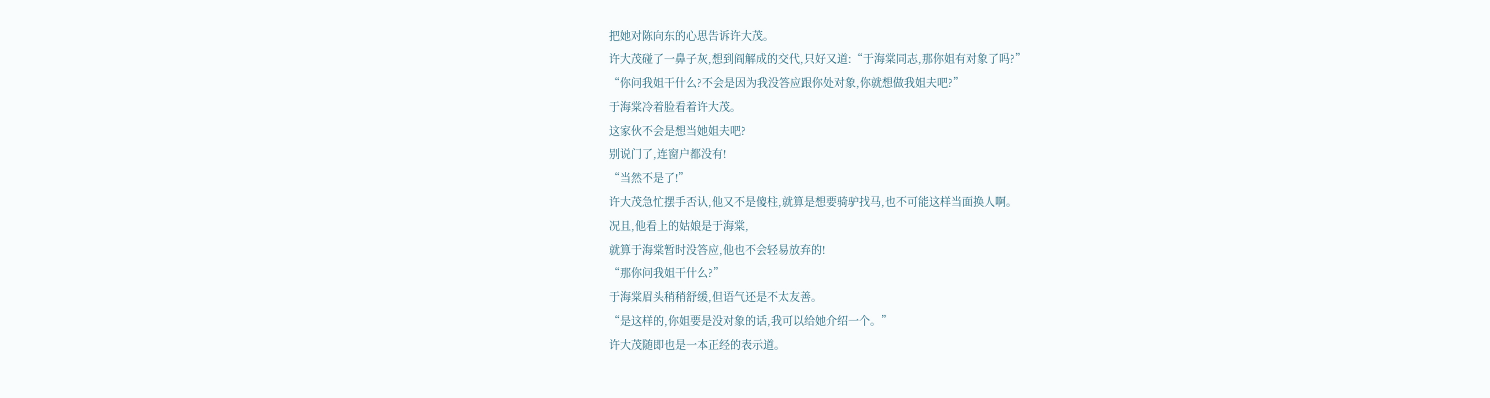把她对陈向东的心思告诉许大茂。
许大茂碰了一鼻子灰,想到阎解成的交代,只好又道:“于海棠同志,那你姐有对象了吗?”
“你问我姐干什么?不会是因为我没答应跟你处对象,你就想做我姐夫吧?”
于海棠冷着脸看着许大茂。
这家伙不会是想当她姐夫吧?
别说门了,连窗户都没有!
“当然不是了!”
许大茂急忙摆手否认,他又不是傻柱,就算是想要骑驴找马,也不可能这样当面换人啊。
况且,他看上的姑娘是于海棠,
就算于海棠暂时没答应,他也不会轻易放弃的!
“那你问我姐干什么?”
于海棠眉头稍稍舒缓,但语气还是不太友善。
“是这样的,你姐要是没对象的话,我可以给她介绍一个。”
许大茂随即也是一本正经的表示道。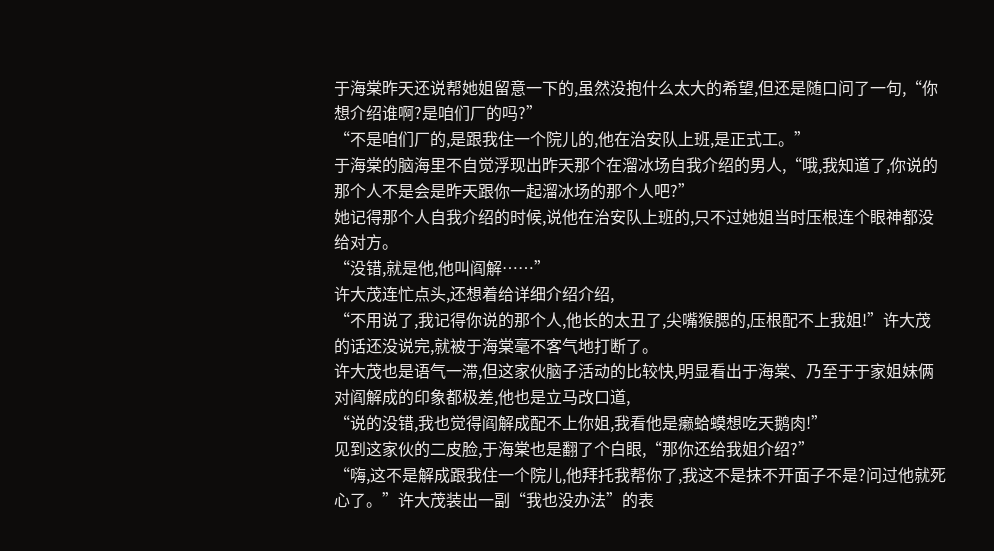于海棠昨天还说帮她姐留意一下的,虽然没抱什么太大的希望,但还是随口问了一句,“你想介绍谁啊?是咱们厂的吗?”
“不是咱们厂的,是跟我住一个院儿的,他在治安队上班,是正式工。”
于海棠的脑海里不自觉浮现出昨天那个在溜冰场自我介绍的男人,“哦,我知道了,你说的那个人不是会是昨天跟你一起溜冰场的那个人吧?”
她记得那个人自我介绍的时候,说他在治安队上班的,只不过她姐当时压根连个眼神都没给对方。
“没错,就是他,他叫阎解……”
许大茂连忙点头,还想着给详细介绍介绍,
“不用说了,我记得你说的那个人,他长的太丑了,尖嘴猴腮的,压根配不上我姐!”许大茂的话还没说完,就被于海棠毫不客气地打断了。
许大茂也是语气一滞,但这家伙脑子活动的比较快,明显看出于海棠、乃至于于家姐妹俩对阎解成的印象都极差,他也是立马改口道,
“说的没错,我也觉得阎解成配不上你姐,我看他是癞蛤蟆想吃天鹅肉!”
见到这家伙的二皮脸,于海棠也是翻了个白眼,“那你还给我姐介绍?”
“嗨,这不是解成跟我住一个院儿,他拜托我帮你了,我这不是抹不开面子不是?问过他就死心了。”许大茂装出一副“我也没办法”的表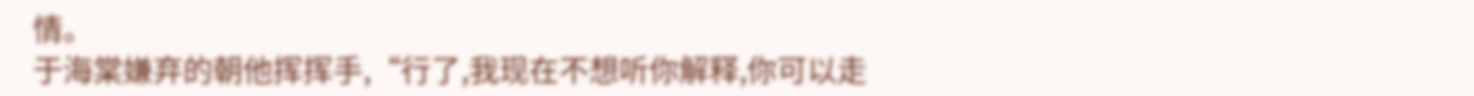情。
于海棠嫌弃的朝他挥挥手,“行了,我现在不想听你解释,你可以走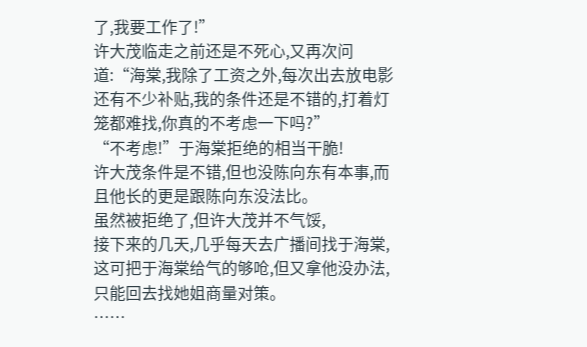了,我要工作了!”
许大茂临走之前还是不死心,又再次问道:“海棠,我除了工资之外,每次出去放电影还有不少补贴,我的条件还是不错的,打着灯笼都难找,你真的不考虑一下吗?”
“不考虑!”于海棠拒绝的相当干脆!
许大茂条件是不错,但也没陈向东有本事,而且他长的更是跟陈向东没法比。
虽然被拒绝了,但许大茂并不气馁,
接下来的几天,几乎每天去广播间找于海棠,
这可把于海棠给气的够呛,但又拿他没办法,只能回去找她姐商量对策。
……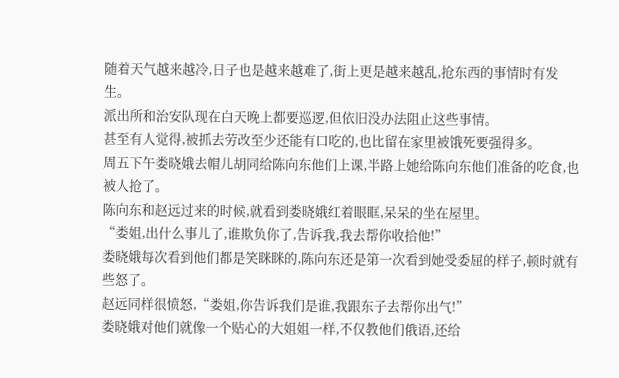随着天气越来越冷,日子也是越来越难了,街上更是越来越乱,抢东西的事情时有发生。
派出所和治安队现在白天晚上都要巡逻,但依旧没办法阻止这些事情。
甚至有人觉得,被抓去劳改至少还能有口吃的,也比留在家里被饿死要强得多。
周五下午娄晓娥去帽儿胡同给陈向东他们上课,半路上她给陈向东他们准备的吃食,也被人抢了。
陈向东和赵远过来的时候,就看到娄晓娥红着眼眶,呆呆的坐在屋里。
“娄姐,出什么事儿了,谁欺负你了,告诉我,我去帮你收拾他!”
娄晓娥每次看到他们都是笑眯眯的,陈向东还是第一次看到她受委屈的样子,顿时就有些怒了。
赵远同样很愤怒,“娄姐,你告诉我们是谁,我跟东子去帮你出气!”
娄晓娥对他们就像一个贴心的大姐姐一样,不仅教他们俄语,还给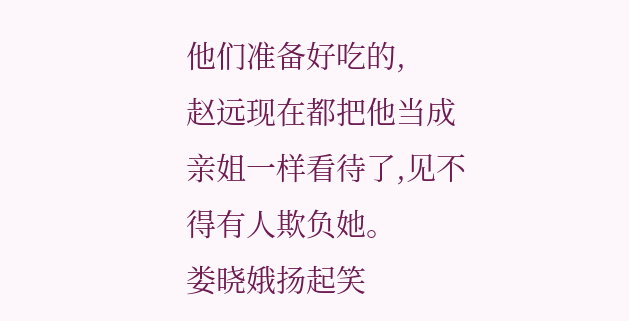他们准备好吃的,
赵远现在都把他当成亲姐一样看待了,见不得有人欺负她。
娄晓娥扬起笑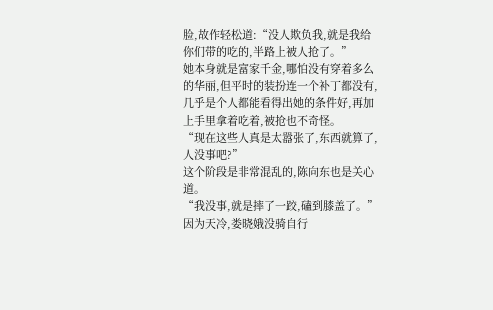脸,故作轻松道:“没人欺负我,就是我给你们带的吃的,半路上被人抢了。”
她本身就是富家千金,哪怕没有穿着多么的华丽,但平时的装扮连一个补丁都没有,几乎是个人都能看得出她的条件好,再加上手里拿着吃着,被抢也不奇怪。
“现在这些人真是太嚣张了,东西就算了,人没事吧?”
这个阶段是非常混乱的,陈向东也是关心道。
“我没事,就是摔了一跤,磕到膝盖了。”
因为天冷,娄晓娥没骑自行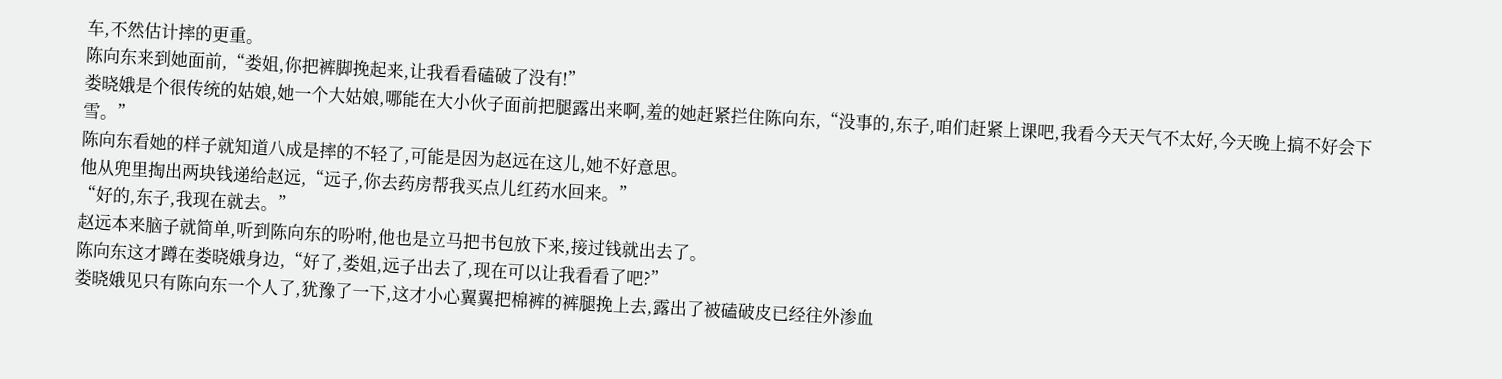车,不然估计摔的更重。
陈向东来到她面前,“娄姐,你把裤脚挽起来,让我看看磕破了没有!”
娄晓娥是个很传统的姑娘,她一个大姑娘,哪能在大小伙子面前把腿露出来啊,羞的她赶紧拦住陈向东,“没事的,东子,咱们赶紧上课吧,我看今天天气不太好,今天晚上搞不好会下雪。”
陈向东看她的样子就知道八成是摔的不轻了,可能是因为赵远在这儿,她不好意思。
他从兜里掏出两块钱递给赵远,“远子,你去药房帮我买点儿红药水回来。”
“好的,东子,我现在就去。”
赵远本来脑子就简单,听到陈向东的吩咐,他也是立马把书包放下来,接过钱就出去了。
陈向东这才蹲在娄晓娥身边,“好了,娄姐,远子出去了,现在可以让我看看了吧?”
娄晓娥见只有陈向东一个人了,犹豫了一下,这才小心翼翼把棉裤的裤腿挽上去,露出了被磕破皮已经往外渗血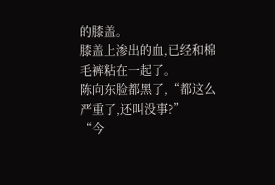的膝盖。
膝盖上渗出的血,已经和棉毛裤粘在一起了。
陈向东脸都黑了,“都这么严重了,还叫没事?”
“今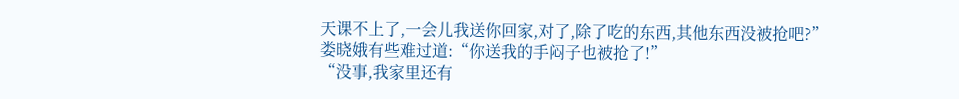天课不上了,一会儿我送你回家,对了,除了吃的东西,其他东西没被抢吧?”
娄晓娥有些难过道:“你送我的手闷子也被抢了!”
“没事,我家里还有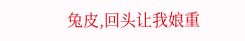兔皮,回头让我娘重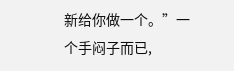新给你做一个。”一个手闷子而已,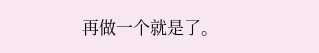再做一个就是了。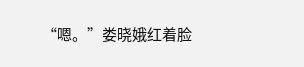“嗯。”娄晓娥红着脸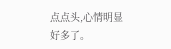点点头,心情明显好多了。